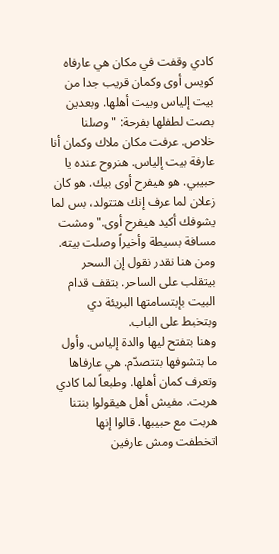كادي وقفت في مكان هي عارفاه كويس أوى وكمان قريب جدا من بيت إلياس وبيت أهلها. وبعدين بصت لطفلها بفرحة: "وصلنا خلاص. عرفت مكان ملاك وكمان أنا عارفة بيت إلياس. هنروح عنده يا حبيبي. هو هيفرح أوى بيك. هو كان زعلان لما عرف إنك هتتولد، بس لما يشوفك أكيد هيفرح أوى." ومشت مسافة بسيطة وأخيراً وصلت بيته. ومن هنا نقدر نقول إن السحر بيتقلب على الساحر. بتقف قدام البيت بإبتسامتها البريئة دي وبتخبط على الباب.
وهنا بتفتح ليها والدة إلياس. وأول ما بتشوفها بتتصدّم. هي عارفاها وتعرف كمان أهلها. وطبعاً لما كادي هربت. مفيش أهل هيقولوا بنتنا هربت مع حبيبها. قالوا إنها اتخطفت ومش عارفين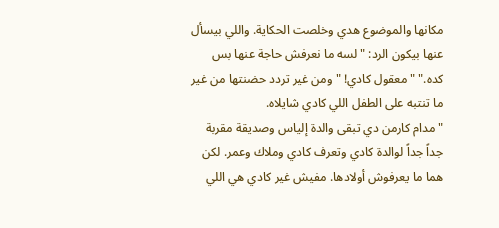مكانها والموضوع هدي وخلصت الحكاية. واللي بيسأل عنها بيكون الرد: "لسه ما نعرفش حاجة عنها بس كده." "معقول كادي! " ومن غير تردد حضنتها من غير ما تنتبه على الطفل اللي كادي شايلاه.
"مدام كارمن دي تبقى والدة إلياس وصديقة مقربة جداً جداً لوالدة كادي وتعرف كادي وملاك وعمر. لكن هما ما يعرفوش أولادها. مفيش غير كادي هي اللي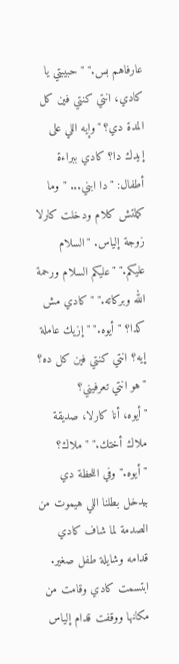عارفاهم بس." "حبيبتي يا كادي، انتي كنتي فين كل المدة دي؟ "وإيه اللي على إيدك دا؟ كادي ببراءة أطفال: "دا ابني... " وما كملتش كلام ودخلت كارلا زوجة إلياس. "السلام عليكم." "عليكم السلام ورحمة الله وبركاته." "كادي مش كدا؟ "أيوه." "إزيك عاملة إيه؟ انتي كنتي فين كل ده؟ "هو انتي تعرفيني؟
"أيوه، أنا كارلا، صديقة ملاك أختك." "ملاك؟ "أيوه." وفي اللحظة دي بيدخل بطلنا اللي هيموت من الصدمة لما شاف كادي قدامه وشايلة طفل صغير. ابتسمت كادي وقامت من مكانها ووقفت قدام إلياس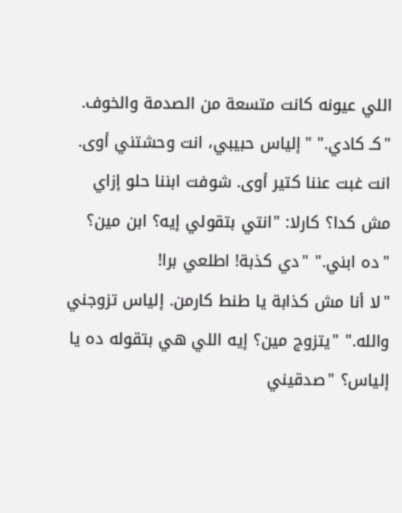اللي عيونه كانت متسعة من الصدمة والخوف. "كـ كادي." "إلياس حبيبي، انت وحشتني أوى. انت غبت عننا كتير أوى. شوفت ابننا حلو إزاي مش كدا؟ كارلا: "انتي بتقولي إيه؟ ابن مين؟ "ده ابني." "دي كذبة! اطلعي برا!
"لا أنا مش كذابة يا طنط كارمن. إلياس تزوجني والله." "يتزوج مين؟ إيه اللي هي بتقوله ده يا إلياس؟ "صدقيني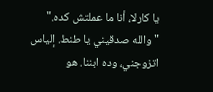يا كارلا، أنا ما عملتش كده." "والله صدقيني يا طنط. إلياس اتزوجني، وده ابننا. هو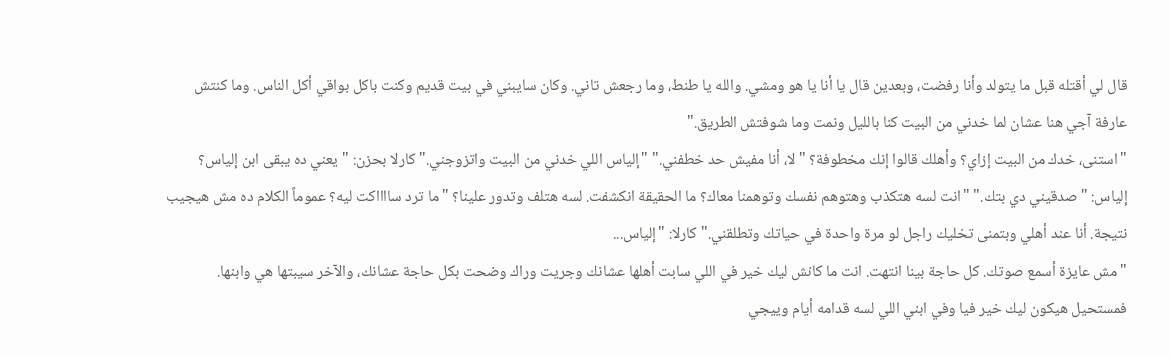قال لي أقتله قبل ما يتولد وأنا رفضت، وبعدين قال يا أنا يا هو ومشي. والله يا طنط، وما رجعش تاني. وكان سايبني في بيت قديم وكنت باكل بواقي أكل الناس. وما كنتش عارفة آجي هنا عشان لما خدني من البيت كنا بالليل ونمت وما شوفتش الطريق."
"استنى، خدك من البيت إزاي؟ وأهلك قالوا إنك مخطوفة؟ "لا، أنا مفيش حد خطفني." "إلياس اللي خدني من البيت واتزوجني." كارلا بحزن: "يعني ده يبقى ابن إلياس؟ إلياس: "صدقيني دي بتك." "انت لسه هتكذب وهتوهم نفسك وتوهمنا معاك؟ ما الحقيقة انكشفت. لسه هتلف وتدور علينا؟ "ما ترد سااااكت ليه؟ عموماً الكلام ده مش هيجيب نتيجة. أنا عند أهلي وبتمنى تخليك راجل لو مرة واحدة في حياتك وتطلقني." كارلا: "إلياس...
"مش عايزة أسمع صوتك. كل حاجة بينا انتهت. انت ما كانش ليك خير في اللي سابت أهلها عشانك وجريت وراك وضحت بكل حاجة عشانك، والآخر سيبتها هي وابنها. فمستحيل هيكون ليك خير فيا وفي ابني اللي لسه قدامه أيام وييجي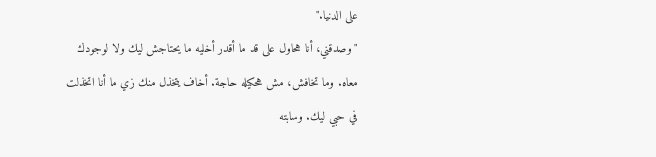على الدنيا."
"وصدقني، أنا هحاول على قد ما أقدر أخليه ما يحتاجش ليك ولا لوجودك معاه. وما تخافش، مش هحكيله حاجة. أخاف يتخذل منك زي ما أنا اتخذلت في حبي ليك. وسابته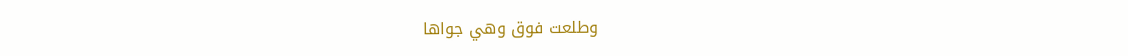وطلعت فوق وهي جواها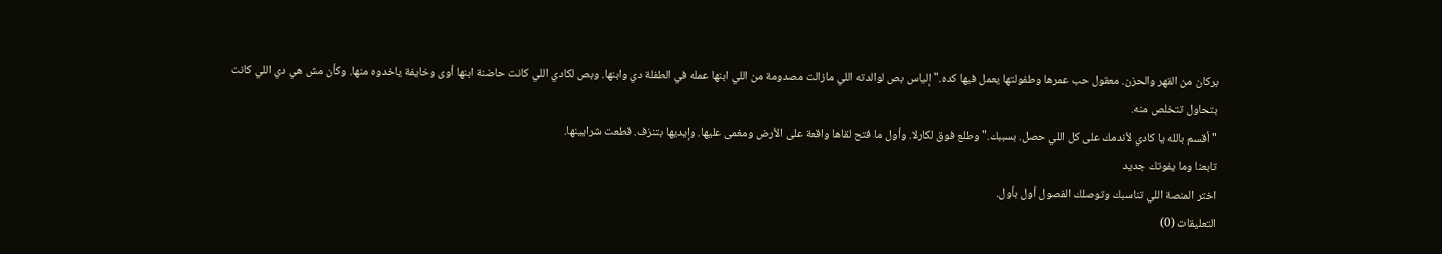بركان من القهر والحزن. معقول حب عمرها وطفولتها يعمل فيها كده." إلياس بص لوالدته اللي مازالت مصدومة من اللي ابنها عمله في الطفلة دي وابنها. وبص لكادي اللي كانت حاضنة ابنها أوى وخايفة ياخدوه منها. وكأن مش هي دي اللي كانت بتحاول تتخلص منه.
"أقسم بالله يا كادي لأندمك على كل اللي حصل. بسببك." وطلع فوق لكارلا. وأول ما فتح لقاها واقعة على الأرض ومغمى عليها. وإيديها بتنزف. قطعت شرايينها.
تابعنا وما يفوتك جديد
اختر المنصة اللي تناسبك وتوصلك الفصول أول بأول.
التعليقات (0)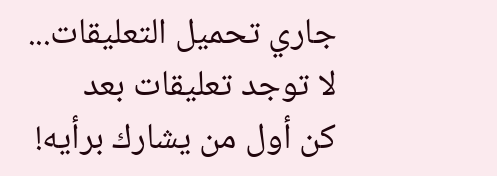جاري تحميل التعليقات...
لا توجد تعليقات بعد
كن أول من يشارك برأيه!